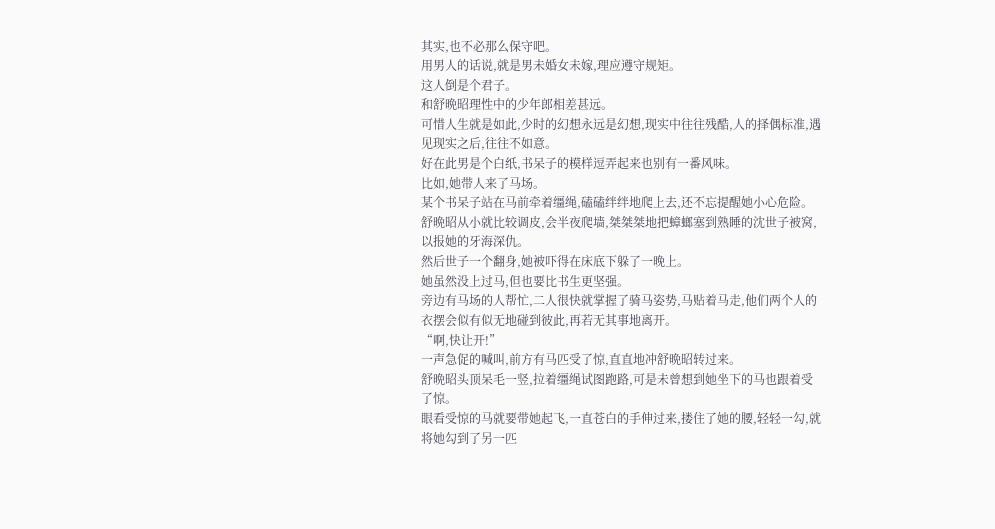其实,也不必那么保守吧。
用男人的话说,就是男未婚女未嫁,理应遵守规矩。
这人倒是个君子。
和舒晩昭理性中的少年郎相差甚远。
可惜人生就是如此,少时的幻想永远是幻想,现实中往往残酷,人的择偶标准,遇见现实之后,往往不如意。
好在此男是个白纸,书呆子的模样逗弄起来也别有一番风味。
比如,她带人来了马场。
某个书呆子站在马前牵着缰绳,磕磕绊绊地爬上去,还不忘提醒她小心危险。
舒晩昭从小就比较调皮,会半夜爬墙,桀桀桀地把蟑螂塞到熟睡的沈世子被窝,以报她的牙海深仇。
然后世子一个翻身,她被吓得在床底下躲了一晚上。
她虽然没上过马,但也要比书生更坚强。
旁边有马场的人帮忙,二人很快就掌握了骑马姿势,马贴着马走,他们两个人的衣摆会似有似无地碰到彼此,再若无其事地离开。
“啊,快让开!”
一声急促的喊叫,前方有马匹受了惊,直直地冲舒晩昭转过来。
舒晩昭头顶呆毛一竖,拉着缰绳试图跑路,可是未曾想到她坐下的马也跟着受了惊。
眼看受惊的马就要带她起飞,一直苍白的手伸过来,搂住了她的腰,轻轻一勾,就将她勾到了另一匹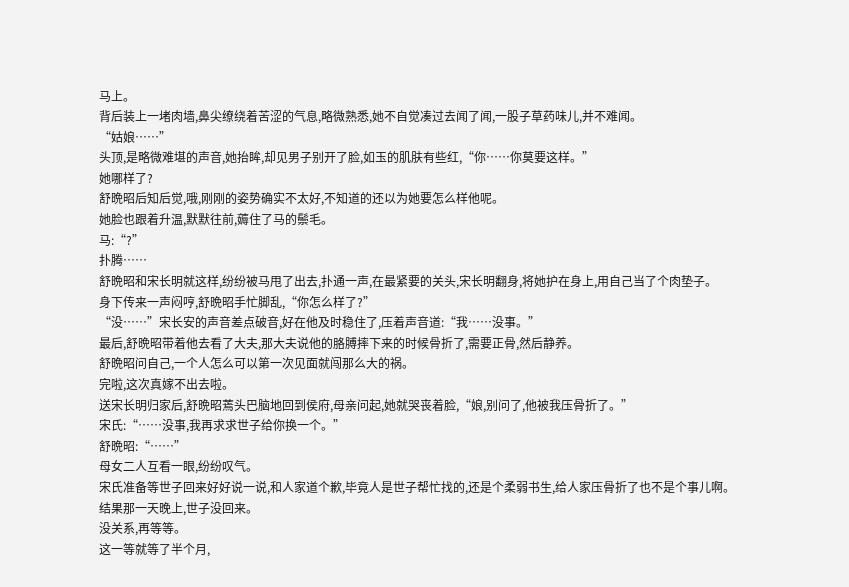马上。
背后装上一堵肉墙,鼻尖缭绕着苦涩的气息,略微熟悉,她不自觉凑过去闻了闻,一股子草药味儿,并不难闻。
“姑娘……”
头顶,是略微难堪的声音,她抬眸,却见男子别开了脸,如玉的肌肤有些红,“你……你莫要这样。”
她哪样了?
舒晩昭后知后觉,哦,刚刚的姿势确实不太好,不知道的还以为她要怎么样他呢。
她脸也跟着升温,默默往前,薅住了马的鬃毛。
马:“?”
扑腾……
舒晩昭和宋长明就这样,纷纷被马甩了出去,扑通一声,在最紧要的关头,宋长明翻身,将她护在身上,用自己当了个肉垫子。
身下传来一声闷哼,舒晩昭手忙脚乱,“你怎么样了?”
“没……”宋长安的声音差点破音,好在他及时稳住了,压着声音道:“我……没事。”
最后,舒晩昭带着他去看了大夫,那大夫说他的胳膊摔下来的时候骨折了,需要正骨,然后静养。
舒晩昭问自己,一个人怎么可以第一次见面就闯那么大的祸。
完啦,这次真嫁不出去啦。
送宋长明归家后,舒晩昭蔫头巴脑地回到侯府,母亲问起,她就哭丧着脸,“娘,别问了,他被我压骨折了。”
宋氏:“……没事,我再求求世子给你换一个。”
舒晩昭:“……”
母女二人互看一眼,纷纷叹气。
宋氏准备等世子回来好好说一说,和人家道个歉,毕竟人是世子帮忙找的,还是个柔弱书生,给人家压骨折了也不是个事儿啊。
结果那一天晚上,世子没回来。
没关系,再等等。
这一等就等了半个月,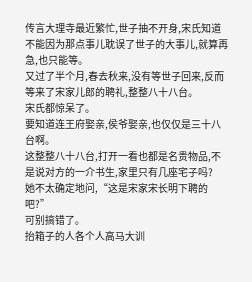传言大理寺最近繁忙,世子抽不开身,宋氏知道不能因为那点事儿耽误了世子的大事儿,就算再急,也只能等。
又过了半个月,春去秋来,没有等世子回来,反而等来了宋家儿郎的聘礼,整整八十八台。
宋氏都惊呆了。
要知道连王府娶亲,侯爷娶亲,也仅仅是三十八台啊。
这整整八十八台,打开一看也都是名贵物品,不是说对方的一介书生,家里只有几座宅子吗?
她不太确定地问,“这是宋家宋长明下聘的吧?”
可别搞错了。
抬箱子的人各个人高马大训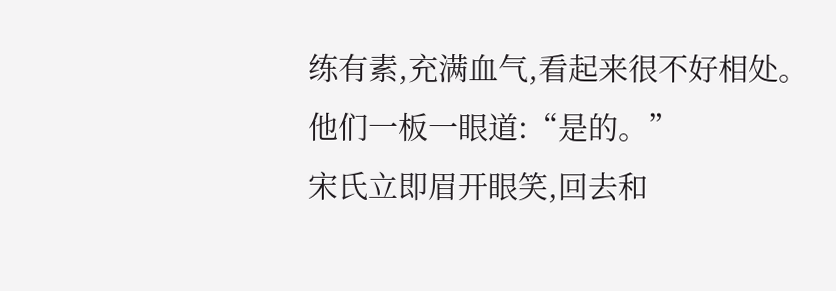练有素,充满血气,看起来很不好相处。
他们一板一眼道:“是的。”
宋氏立即眉开眼笑,回去和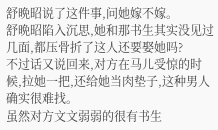舒晩昭说了这件事,问她嫁不嫁。
舒晩昭陷入沉思,她和那书生其实没见过几面,都压骨折了这人还要娶她吗?
不过话又说回来,对方在马儿受惊的时候,拉她一把,还给她当肉垫子,这种男人确实很难找。
虽然对方文文弱弱的很有书生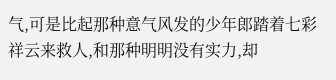气,可是比起那种意气风发的少年郎踏着七彩祥云来救人,和那种明明没有实力,却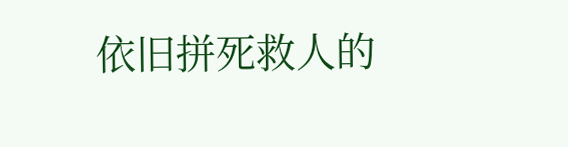依旧拼死救人的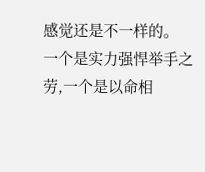感觉还是不一样的。
一个是实力强悍举手之劳,一个是以命相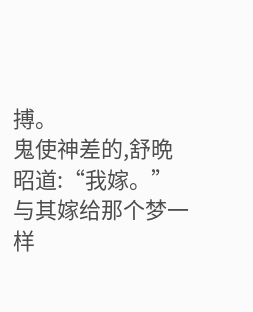搏。
鬼使神差的,舒晩昭道:“我嫁。”
与其嫁给那个梦一样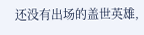还没有出场的盖世英雄,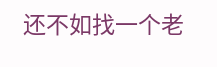还不如找一个老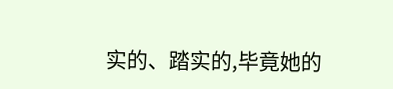实的、踏实的,毕竟她的